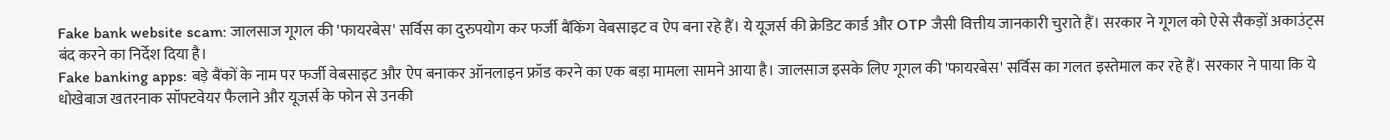Fake bank website scam: जालसाज गूगल की 'फायरबेस' सर्विस का दुरुपयोग कर फर्जी बैंकिंग वेबसाइट व ऐप बना रहे हैं। ये यूजर्स की क्रेडिट कार्ड और OTP जैसी वित्तीय जानकारी चुराते हैं। सरकार ने गूगल को ऐसे सैकड़ों अकाउंट्स बंद करने का निर्देश दिया है।
Fake banking apps: बड़े बैंकों के नाम पर फर्जी वेबसाइट और ऐप बनाकर ऑनलाइन फ्रॉड करने का एक बड़ा मामला सामने आया है। जालसाज इसके लिए गूगल की 'फायरबेस' सर्विस का गलत इस्तेमाल कर रहे हैं। सरकार ने पाया कि ये धोखेबाज खतरनाक सॉफ्टवेयर फैलाने और यूजर्स के फोन से उनकी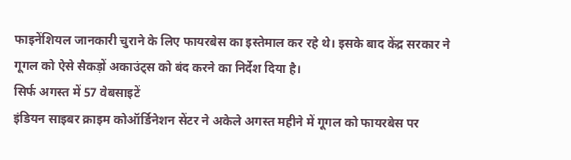फाइनेंशियल जानकारी चुराने के लिए फायरबेस का इस्तेमाल कर रहे थे। इसके बाद केंद्र सरकार ने गूगल को ऐसे सैकड़ों अकाउंट्स को बंद करने का निर्देश दिया है।
सिर्फ अगस्त में 57 वेबसाइटें
इंडियन साइबर क्राइम कोऑर्डिनेशन सेंटर ने अकेले अगस्त महीने में गूगल को फायरबेस पर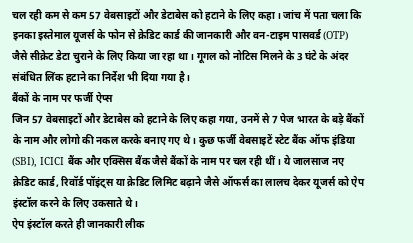चल रही कम से कम 57 वेबसाइटों और डेटाबेस को हटाने के लिए कहा। जांच में पता चला कि इनका इस्तेमाल यूजर्स के फोन से क्रेडिट कार्ड की जानकारी और वन-टाइम पासवर्ड (OTP) जैसे सीक्रेट डेटा चुराने के लिए किया जा रहा था। गूगल को नोटिस मिलने के 3 घंटे के अंदर संबंधित लिंक हटाने का निर्देश भी दिया गया है।
बैंकों के नाम पर फर्जी ऐप्स
जिन 57 वेबसाइटों और डेटाबेस को हटाने के लिए कहा गया, उनमें से 7 पेज भारत के बड़े बैंकों के नाम और लोगो की नकल करके बनाए गए थे। कुछ फर्जी वेबसाइटें स्टेट बैंक ऑफ इंडिया (SBI), ICICI बैंक और एक्सिस बैंक जैसे बैंकों के नाम पर चल रही थीं। ये जालसाज नए क्रेडिट कार्ड, रिवॉर्ड पॉइंट्स या क्रेडिट लिमिट बढ़ाने जैसे ऑफर्स का लालच देकर यूजर्स को ऐप इंस्टॉल करने के लिए उकसाते थे।
ऐप इंस्टॉल करते ही जानकारी लीक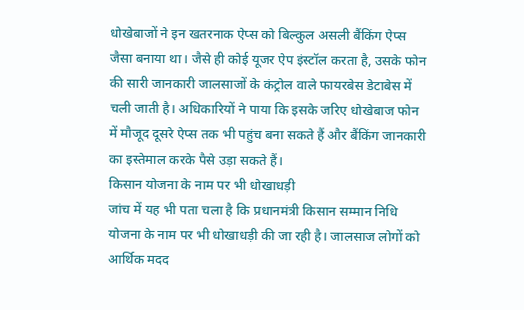धोखेबाजों ने इन खतरनाक ऐप्स को बिल्कुल असली बैंकिंग ऐप्स जैसा बनाया था। जैसे ही कोई यूजर ऐप इंस्टॉल करता है, उसके फोन की सारी जानकारी जालसाजों के कंट्रोल वाले फायरबेस डेटाबेस में चली जाती है। अधिकारियों ने पाया कि इसके जरिए धोखेबाज फोन में मौजूद दूसरे ऐप्स तक भी पहुंच बना सकते हैं और बैंकिंग जानकारी का इस्तेमाल करके पैसे उड़ा सकते हैं।
किसान योजना के नाम पर भी धोखाधड़ी
जांच में यह भी पता चला है कि प्रधानमंत्री किसान सम्मान निधि योजना के नाम पर भी धोखाधड़ी की जा रही है। जालसाज लोगों को आर्थिक मदद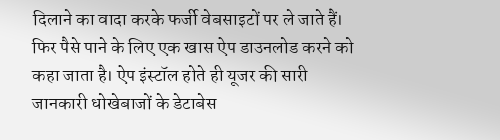दिलाने का वादा करके फर्जी वेबसाइटों पर ले जाते हैं। फिर पैसे पाने के लिए एक खास ऐप डाउनलोड करने को कहा जाता है। ऐप इंस्टॉल होते ही यूजर की सारी जानकारी धोखेबाजों के डेटाबेस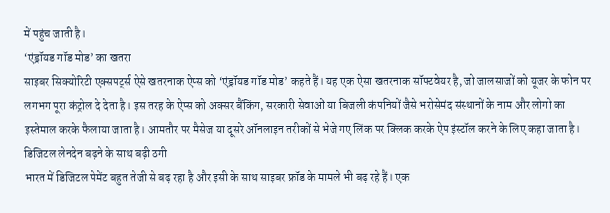में पहुंच जाती है।
‘एंड्रॉयड गॉड मोड’ का खतरा
साइबर सिक्योरिटी एक्सपर्ट्स ऐसे खतरनाक ऐप्स को ‘एंड्रॉयड गॉड मोड’ कहते हैं। यह एक ऐसा खतरनाक सॉफ्टवेयर है, जो जालसाजों को यूजर के फोन पर लगभग पूरा कंट्रोल दे देता है। इस तरह के ऐप्स को अक्सर बैंकिंग, सरकारी सेवाओं या बिजली कंपनियों जैसे भरोसेमंद संस्थानों के नाम और लोगो का इस्तेमाल करके फैलाया जाता है। आमतौर पर मैसेज या दूसरे ऑनलाइन तरीकों से भेजे गए लिंक पर क्लिक करके ऐप इंस्टॉल करने के लिए कहा जाता है।
डिजिटल लेनदेन बढ़ने के साथ बढ़ी ठगी
भारत में डिजिटल पेमेंट बहुत तेजी से बढ़ रहा है और इसी के साथ साइबर फ्रॉड के मामले भी बढ़ रहे हैं। एक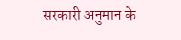सरकारी अनुमान के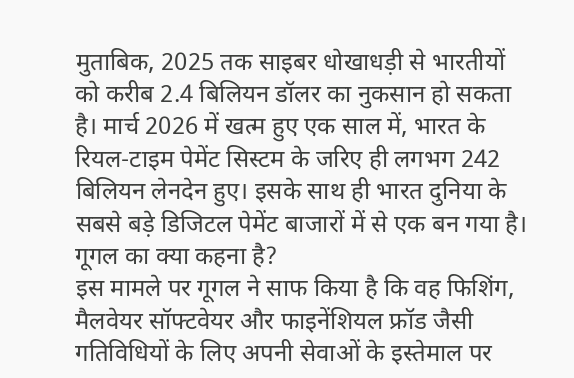मुताबिक, 2025 तक साइबर धोखाधड़ी से भारतीयों को करीब 2.4 बिलियन डॉलर का नुकसान हो सकता है। मार्च 2026 में खत्म हुए एक साल में, भारत के रियल-टाइम पेमेंट सिस्टम के जरिए ही लगभग 242 बिलियन लेनदेन हुए। इसके साथ ही भारत दुनिया के सबसे बड़े डिजिटल पेमेंट बाजारों में से एक बन गया है।
गूगल का क्या कहना है?
इस मामले पर गूगल ने साफ किया है कि वह फिशिंग, मैलवेयर सॉफ्टवेयर और फाइनेंशियल फ्रॉड जैसी गतिविधियों के लिए अपनी सेवाओं के इस्तेमाल पर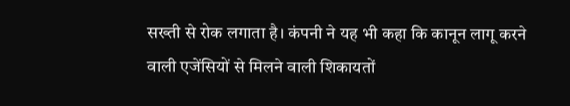सख्ती से रोक लगाता है। कंपनी ने यह भी कहा कि कानून लागू करने वाली एजेंसियों से मिलने वाली शिकायतों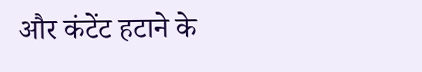और कंटेंट हटाने के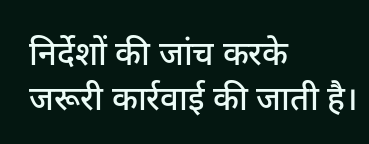निर्देशों की जांच करके जरूरी कार्रवाई की जाती है।